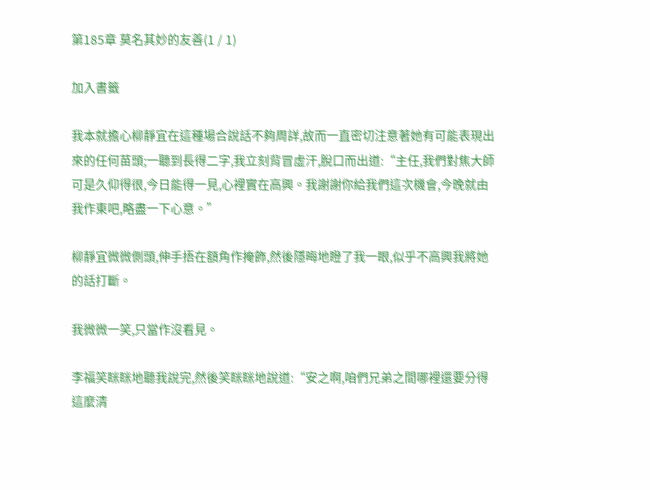第185章 莫名其妙的友善(1 / 1)

加入書籤

我本就擔心柳靜宜在這種場合說話不夠周詳,故而一直密切注意著她有可能表現出來的任何苗頭;一聽到長得二字,我立刻背冒虛汗,脫口而出道:“主任,我們對焦大師可是久仰得很,今日能得一見,心裡實在高興。我謝謝你給我們這次機會,今晚就由我作東吧,略盡一下心意。”

柳靜宜微微側頭,伸手捂在額角作掩飾,然後隱晦地瞪了我一眼,似乎不高興我將她的話打斷。

我微微一笑,只當作沒看見。

李福笑眯眯地聽我說完,然後笑眯眯地說道:“安之啊,咱們兄弟之間哪裡還要分得這麼清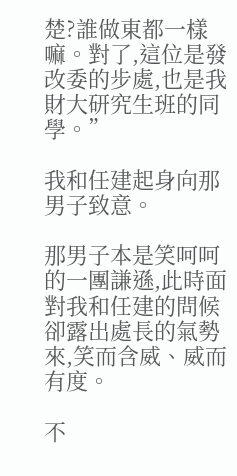楚?誰做東都一樣嘛。對了,這位是發改委的步處,也是我財大研究生班的同學。”

我和任建起身向那男子致意。

那男子本是笑呵呵的一團謙遜,此時面對我和任建的問候卻露出處長的氣勢來,笑而含威、威而有度。

不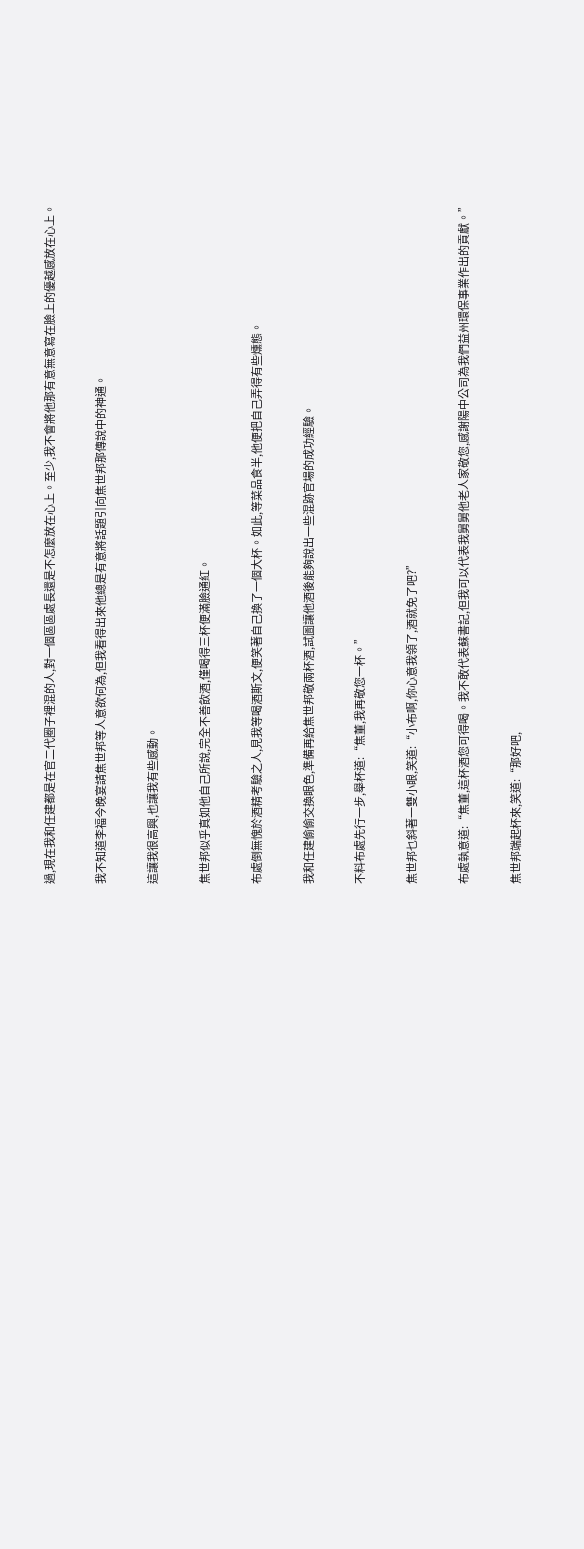過,現在我和任建都是在官二代圈子裡混的人,對一個區區處長還是不怎麼放在心上。至少,我不會將他那有意無意寫在臉上的優越感放在心上。

我不知道李福今晚宴請焦世邦等人意欲何為,但我看得出來他總是有意將話題引向焦世邦那傳說中的神通。

這讓我很高興,也讓我有些感動。

焦世邦似乎真如他自己所說,完全不善飲酒,僅喝得三杯便滿臉通紅。

布處倒無愧於酒精考驗之人,見我等喝酒斯文,便笑著自己換了一個大杯。如此,等菜品食半,他便把自己弄得有些燻態。

我和任建偷偷交換眼色,準備再給焦世邦敬兩杯酒,試圖讓他酒後能夠說出一些混跡官場的成功經驗。

不料布處先行一步,舉杯道:“焦董,我再敬您一杯。”

焦世邦乜斜著一雙小眼,笑道:“小布啊,你心意我領了,酒就免了吧?”

布處執意道:“焦董,這杯酒您可得喝。我不敢代表蘇書記,但我可以代表我舅舅他老人家敬您,感謝陽中公司為我們益州環保事業作出的貢獻。”

焦世邦端起杯來,笑道:“那好吧,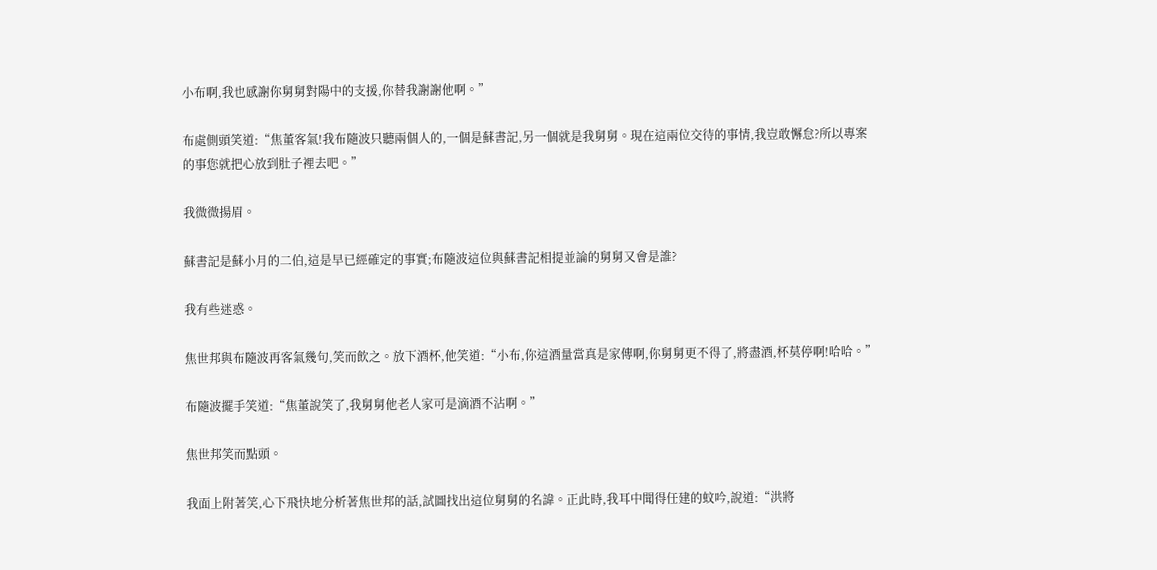小布啊,我也感謝你舅舅對陽中的支援,你替我謝謝他啊。”

布處側頭笑道:“焦董客氣!我布隨波只聽兩個人的,一個是蘇書記,另一個就是我舅舅。現在這兩位交待的事情,我豈敢懈怠?所以專案的事您就把心放到肚子裡去吧。”

我微微揚眉。

蘇書記是蘇小月的二伯,這是早已經確定的事實;布隨波這位與蘇書記相提並論的舅舅又會是誰?

我有些迷惑。

焦世邦與布隨波再客氣幾句,笑而飲之。放下酒杯,他笑道:“小布,你這酒量當真是家傳啊,你舅舅更不得了,將盡酒,杯莫停啊!哈哈。”

布隨波擺手笑道:“焦董說笑了,我舅舅他老人家可是滴酒不沾啊。”

焦世邦笑而點頭。

我面上附著笑,心下飛快地分析著焦世邦的話,試圖找出這位舅舅的名諱。正此時,我耳中聞得任建的蚊吟,說道:“洪將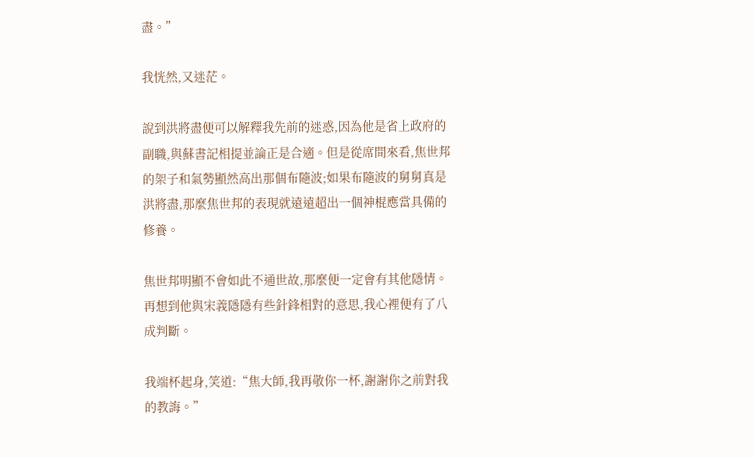盡。”

我恍然,又迷茫。

說到洪將盡便可以解釋我先前的迷惑,因為他是省上政府的副職,與蘇書記相提並論正是合適。但是從席間來看,焦世邦的架子和氣勢顯然高出那個布隨波;如果布隨波的舅舅真是洪將盡,那麼焦世邦的表現就遠遠超出一個神棍應當具備的修養。

焦世邦明顯不會如此不通世故,那麼便一定會有其他隱情。再想到他與宋義隱隱有些針鋒相對的意思,我心裡便有了八成判斷。

我端杯起身,笑道:“焦大師,我再敬你一杯,謝謝你之前對我的教誨。”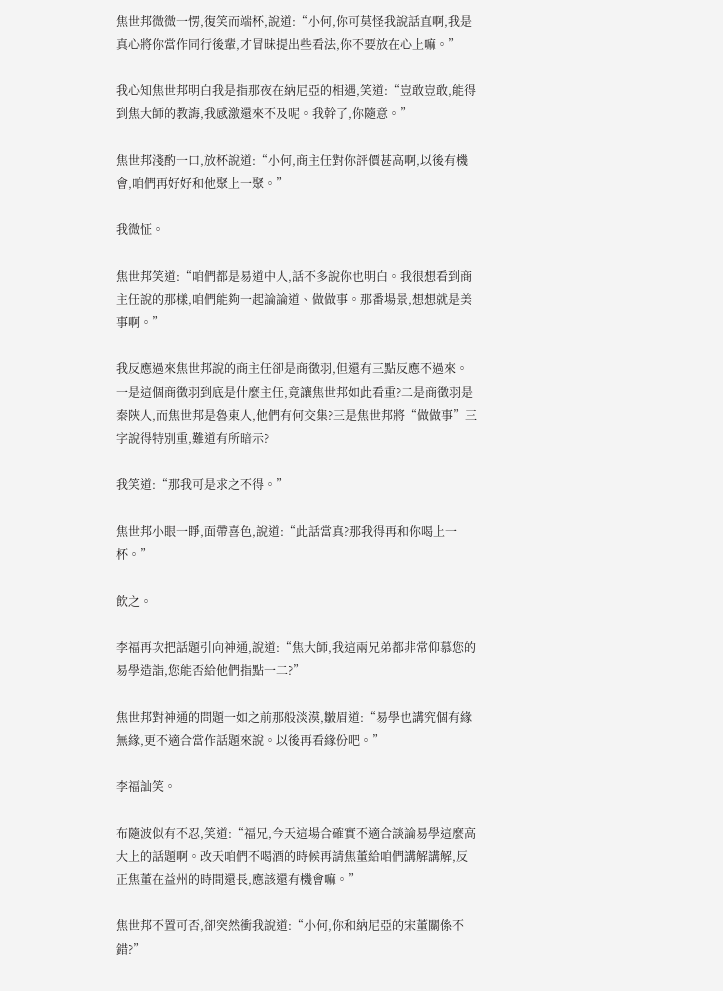焦世邦微微一愣,復笑而端杯,說道:“小何,你可莫怪我說話直啊,我是真心將你當作同行後輩,才冒昧提出些看法,你不要放在心上嘛。”

我心知焦世邦明白我是指那夜在納尼亞的相遇,笑道:“豈敢豈敢,能得到焦大師的教誨,我感激還來不及呢。我幹了,你隨意。”

焦世邦淺酌一口,放杯說道:“小何,商主任對你評價甚高啊,以後有機會,咱們再好好和他聚上一聚。”

我微怔。

焦世邦笑道:“咱們都是易道中人,話不多說你也明白。我很想看到商主任說的那樣,咱們能夠一起論論道、做做事。那番場景,想想就是美事啊。”

我反應過來焦世邦說的商主任卻是商徵羽,但還有三點反應不過來。一是這個商徵羽到底是什麼主任,竟讓焦世邦如此看重?二是商徵羽是秦陝人,而焦世邦是魯東人,他們有何交集?三是焦世邦將“做做事”三字說得特別重,難道有所暗示?

我笑道:“那我可是求之不得。”

焦世邦小眼一睜,面帶喜色,說道:“此話當真?那我得再和你喝上一杯。”

飲之。

李福再次把話題引向神通,說道:“焦大師,我這兩兄弟都非常仰慕您的易學造詣,您能否給他們指點一二?”

焦世邦對神通的問題一如之前那般淡漠,皺眉道:“易學也講究個有緣無緣,更不適合當作話題來說。以後再看緣份吧。”

李福訕笑。

布隨波似有不忍,笑道:“福兄,今天這場合確實不適合談論易學這麼高大上的話題啊。改天咱們不喝酒的時候再請焦董給咱們講解講解,反正焦董在益州的時間還長,應該還有機會嘛。”

焦世邦不置可否,卻突然衝我說道:“小何,你和納尼亞的宋董關係不錯?”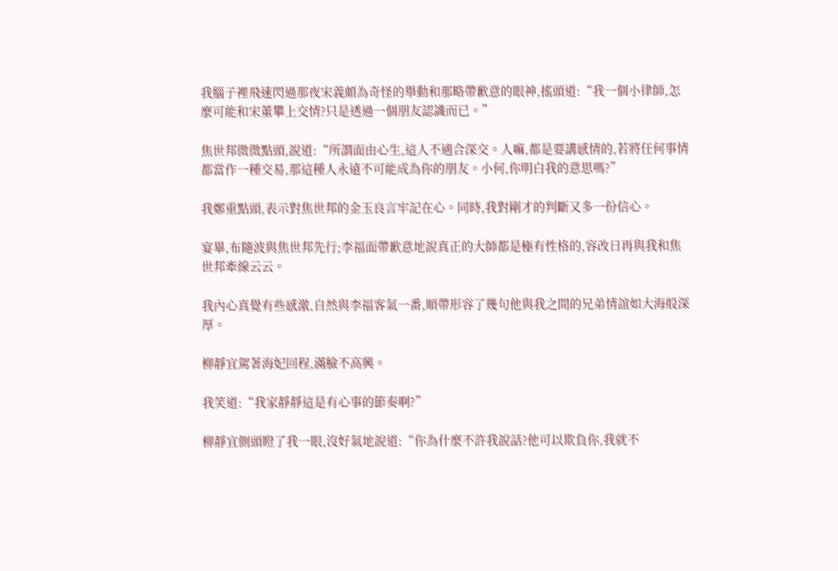我腦子裡飛速閃過那夜宋義頗為奇怪的舉動和那略帶歉意的眼神,搖頭道:“我一個小律師,怎麼可能和宋董攀上交情?只是透過一個朋友認識而已。”

焦世邦微微點頭,說道:“所謂面由心生,這人不適合深交。人嘛,都是要講感情的,若將任何事情都當作一種交易,那這種人永遠不可能成為你的朋友。小何,你明白我的意思嗎?”

我鄭重點頭,表示對焦世邦的金玉良言牢記在心。同時,我對剛才的判斷又多一份信心。

宴畢,布隨波與焦世邦先行;李福面帶歉意地說真正的大師都是極有性格的,容改日再與我和焦世邦牽線云云。

我內心真覺有些感激,自然與李福客氣一番,順帶形容了幾句他與我之間的兄弟情誼如大海般深厚。

柳靜宜駕著海妃回程,滿臉不高興。

我笑道:“我家靜靜這是有心事的節奏啊?”

柳靜宜側頭瞪了我一眼,沒好氣地說道:“你為什麼不許我說話?他可以欺負你,我就不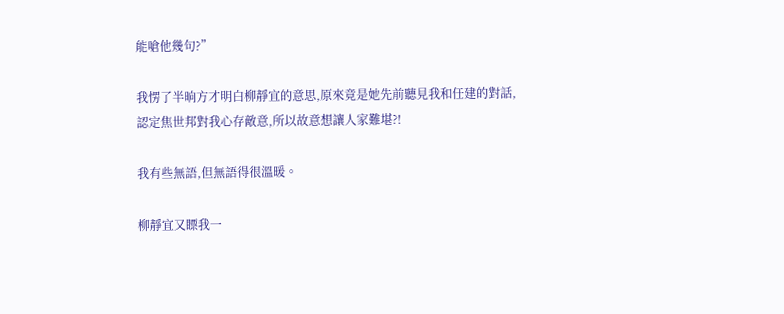能嗆他幾句?”

我愣了半晌方才明白柳靜宜的意思,原來竟是她先前聽見我和任建的對話,認定焦世邦對我心存敵意,所以故意想讓人家難堪?!

我有些無語,但無語得很溫暖。

柳靜宜又瞟我一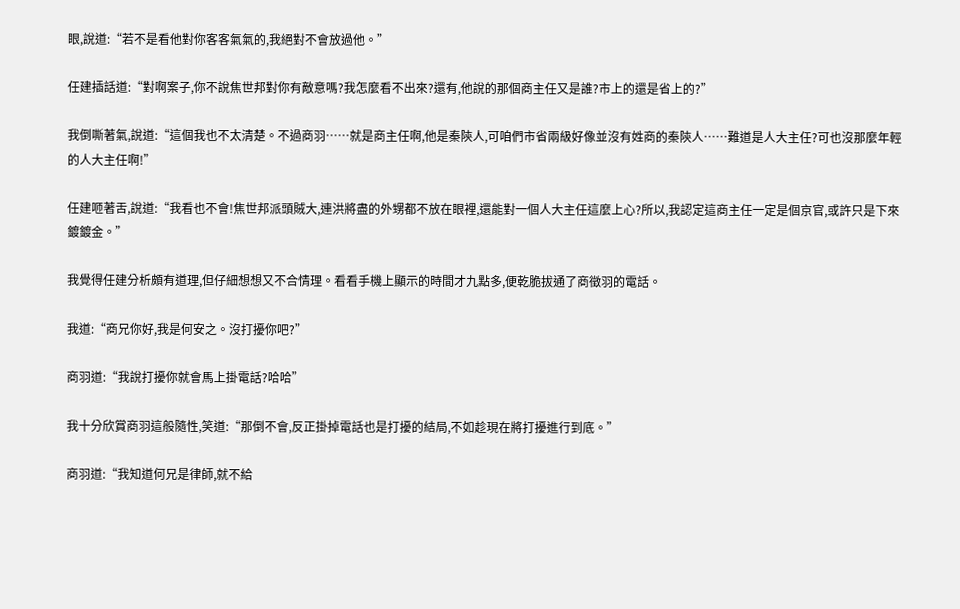眼,說道:“若不是看他對你客客氣氣的,我絕對不會放過他。”

任建插話道:“對啊案子,你不說焦世邦對你有敵意嗎?我怎麼看不出來?還有,他說的那個商主任又是誰?市上的還是省上的?”

我倒嘶著氣,說道:“這個我也不太清楚。不過商羽……就是商主任啊,他是秦陝人,可咱們市省兩級好像並沒有姓商的秦陝人……難道是人大主任?可也沒那麼年輕的人大主任啊!”

任建咂著舌,說道:“我看也不會!焦世邦派頭賊大,連洪將盡的外甥都不放在眼裡,還能對一個人大主任這麼上心?所以,我認定這商主任一定是個京官,或許只是下來鍍鍍金。”

我覺得任建分析頗有道理,但仔細想想又不合情理。看看手機上顯示的時間才九點多,便乾脆拔通了商徵羽的電話。

我道:“商兄你好,我是何安之。沒打擾你吧?”

商羽道:“我說打擾你就會馬上掛電話?哈哈”

我十分欣賞商羽這般隨性,笑道:“那倒不會,反正掛掉電話也是打擾的結局,不如趁現在將打擾進行到底。”

商羽道:“我知道何兄是律師,就不給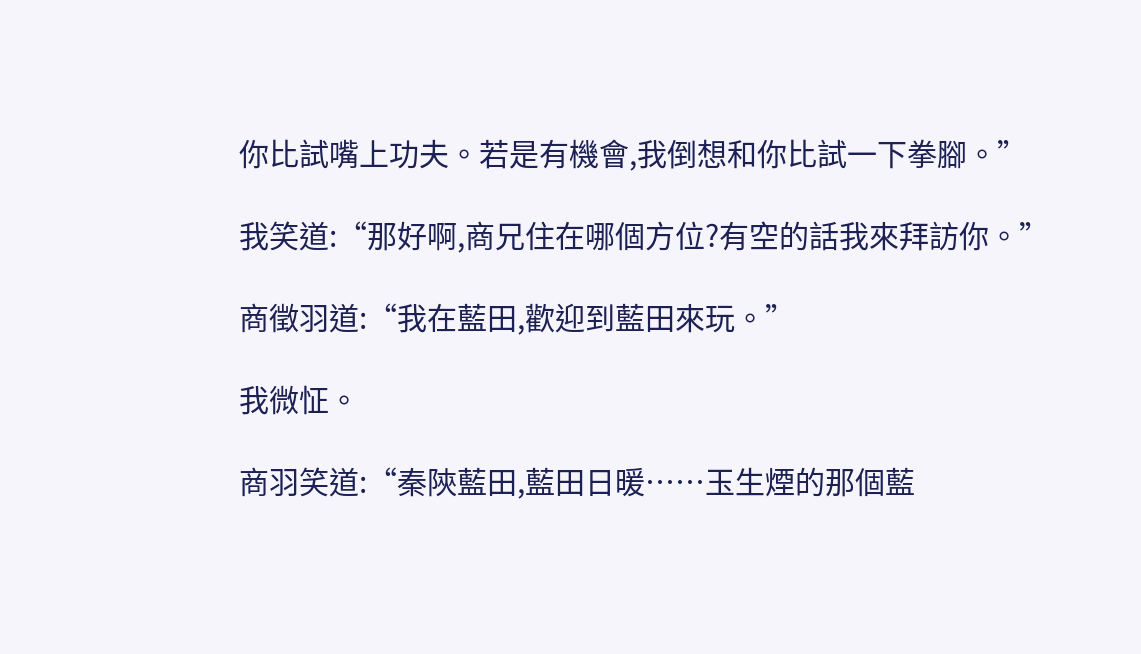你比試嘴上功夫。若是有機會,我倒想和你比試一下拳腳。”

我笑道:“那好啊,商兄住在哪個方位?有空的話我來拜訪你。”

商徵羽道:“我在藍田,歡迎到藍田來玩。”

我微怔。

商羽笑道:“秦陝藍田,藍田日暖……玉生煙的那個藍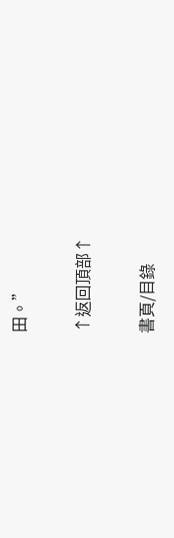田。”

↑返回頂部↑

書頁/目錄